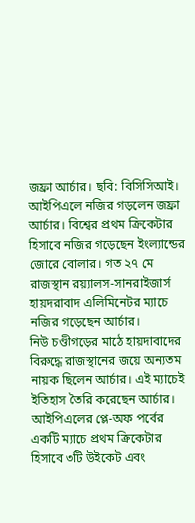জফ্রা আর্চার। ছবি: বিসিসিআই।
আইপিএলে নজির গড়লেন জফ্রা আর্চার। বিশ্বের প্রথম ক্রিকেটার হিসাবে নজির গড়েছেন ইংল্যান্ডের জোরে বোলার। গত ২৭ মে রাজস্থান রয়্যালস-সানরাইজার্স হায়দরাবাদ এলিমিনেটর ম্যাচে নজির গড়েছেন আর্চার।
নিউ চণ্ডীগড়ের মাঠে হায়দাবাদের বিরুদ্ধে রাজস্থানের জয়ে অন্যতম নায়ক ছিলেন আর্চার। এই ম্যাচেই ইতিহাস তৈরি করেছেন আর্চার। আইপিএলের প্লে-অফ পর্বের একটি ম্যাচে প্রথম ক্রিকেটার হিসাবে ৩টি উইকেট এবং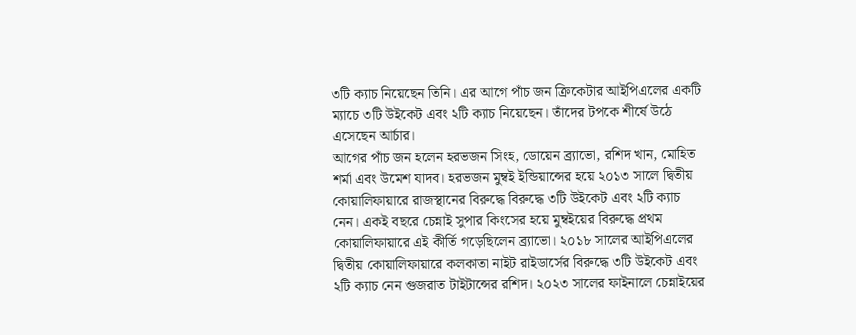৩টি ক্যাচ নিয়েছেন তিনি। এর আগে পাঁচ জন ক্রিকেটার আইপিএলের একটি ম্যাচে ৩টি উইকেট এবং ২টি ক্যাচ নিয়েছেন। তাঁদের টপকে শীর্ষে উঠে এসেছেন আর্চার।
আগের পাঁচ জন হলেন হরভজন সিংহ, ডোয়েন ব্র্যাভো, রশিদ খান, মোহিত শর্মা এবং উমেশ যাদব। হরভজন মুম্বই ইন্ডিয়ান্সের হয়ে ২০১৩ সালে দ্বিতীয় কোয়ালিফায়ারে রাজস্থানের বিরুদ্ধে বিরুদ্ধে ৩টি উইকেট এবং ২টি ক্যাচ নেন। একই বছরে চেন্নাই সুপার কিংসের হয়ে মুম্বইয়ের বিরুদ্ধে প্রথম কোয়ালিফায়ারে এই কীর্তি গড়েছিলেন ব্র্যাভো। ২০১৮ সালের আইপিএলের দ্বিতীয় কোয়ালিফায়ারে কলকাতা নাইট রাইডার্সের বিরুদ্ধে ৩টি উইকেট এবং ২টি ক্যাচ নেন গুজরাত টাইটান্সের রশিদ। ২০২৩ সালের ফাইনালে চেন্নাইয়ের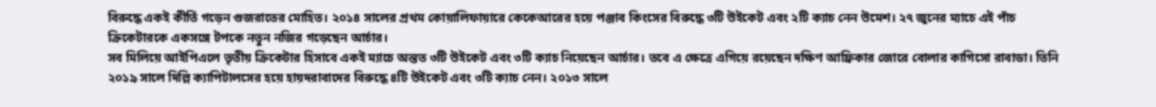বিরুদ্ধে একই কীর্তি গড়েন গুজরাতের মোহিত। ২০১৪ সালের প্রথম কোয়ালিফায়ারে কেকেআরের হয়ে পঞ্জাব কিংসের বিরুদ্ধে ৩টি উইকেট এবং ২টি ক্যাচ নেন উমেশ। ২৭ জুনের ম্যাচে এই পাঁচ ক্রিকেটারকে একসঙ্গে টপকে নতুন নজির গড়েছেন আর্চার।
সব মিলিয়ে আইপিএলে তৃতীয় ক্রিকেটার হিসাবে একই ম্যাচে অন্তত ৩টি উইকেট এবং ৩টি ক্যাচ নিয়েছেন আর্চার। তবে এ ক্ষেত্রে এগিয়ে রয়েছেন দক্ষিণ আফ্রিকার জোরে বোলার কাগিসো রাবাডা। তিনি ২০১৯ সালে দিল্লি ক্যাপিটালসের হয়ে হায়দরাবাদের বিরুদ্ধে ৪টি উইকেট এবং ৩টি ক্যাচ নেন। ২০১৩ সালে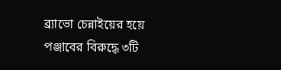ব্র্যাভো চেন্নাইয়ের হয়ে পঞ্জাবের বিরুদ্ধে ৩টি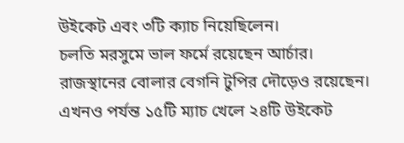উইকেট এবং ৩টি ক্যাচ নিয়েছিলেন।
চলতি মরসুমে ভাল ফর্মে রয়েছেন আর্চার। রাজস্থানের বোলার বেগনি টুপির দৌড়েও রয়েছেন। এখনও পর্যন্ত ১৫টি ম্যাচ খেলে ২৪টি উইকেট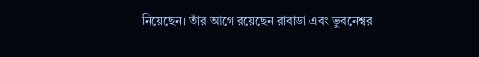নিয়েছেন। তাঁর আগে রয়েছেন রাবাডা এবং ভুবনেশ্বর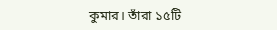কুমার। তাঁরা ১৫টি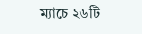ম্যাচে ২৬টি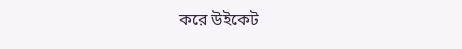করে উইকেট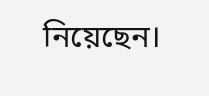নিয়েছেন।